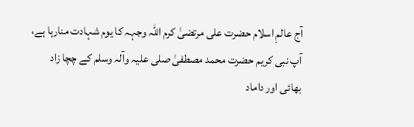آج عالمِ اسلام حضرت علی مرتضیٰ کرم اللہ وجہہ کا یوم شہادت منارہا ہے، آپ نبی کریم حضرت محمد مصطفیٰ صلی علیہ وآلہ وسلم کے چچا زاد بھائی اور داماد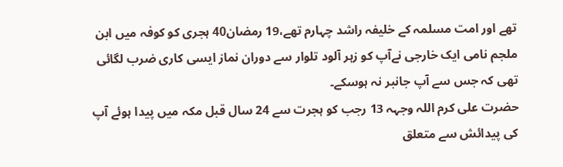تھے اور امت مسلمہ کے خلیفہ راشد چہارم تھے،19 رمضان40 ہجری کو کوفہ میں ابن ملجم نامی ایک خارجی نےآپ کو زہر آلود تلوار سے دوران نماز ایسی کاری ضرب لگائی تھی کہ جس سے آپ جانبر نہ ہوسکے۔
حضرت علی کرم اللہ وجہہ 13 رجب کو ہجرت سے 24 سال قبل مکہ میں پیدا ہوئے آپ کی پیدائش سے متعلق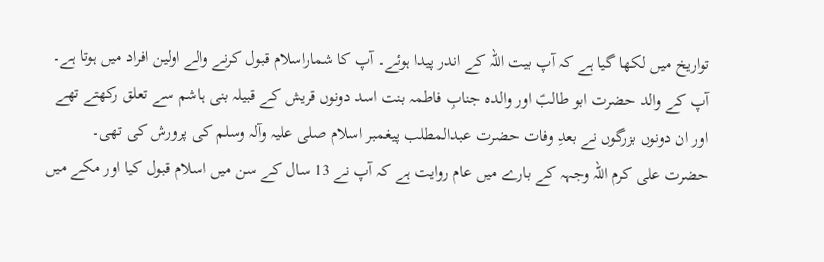تواریخ میں لکھا گیا ہے کہ آپ بیت اللہ کے اندر پیدا ہوئے۔ آپ کا شماراسلام قبول کرنے والے اولین افراد میں ہوتا ہے۔
آپ کے والد حضرت ابو طالبؑ اور والدہ جنابِ فاطمہ بنت اسد دونوں قریش کے قبیلہ بنی ہاشم سے تعلق رکھتے تھے اور ان دونوں بزرگوں نے بعدِ وفات حضرت عبدالمطلب پیغمبر اسلام صلی علیہ وآلہ وسلم کی پرورش کی تھی۔
حضرت علی کرم اللہ وجہہ کے بارے میں عام روایت ہے کہ آپ نے 13 سال کے سن میں اسلام قبول کیا اور مکے میں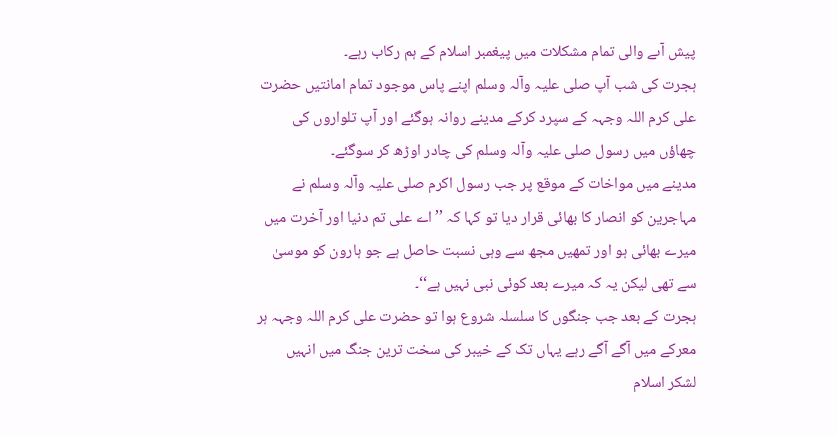پیش آںے والی تمام مشکلات میں پیغمبر اسلام کے ہم رکاب رہے۔
ہجرت کی شب آپ صلی علیہ وآلہ وسلم اپنے پاس موجود تمام امانتیں حضرت علی کرم اللہ وجہہ کے سپرد کرکے مدینے روانہ ہوگئے اور آپ تلواروں کی چھاؤں میں رسول صلی علیہ وآلہ وسلم کی چادر اوڑھ کر سوگئے۔
مدینے میں مواخات کے موقع پر جب رسول اکرم صلی علیہ وآلہ وسلم نے مہاجرین کو انصار کا بھائی قرار دیا تو کہا کہ ’’اے علی تم دنیا اور آخرت میں میرے بھائی ہو اور تمھیں مجھ سے وہی نسبت حاصل ہے جو ہارون کو موسیٰ سے تھی لیکن یہ کہ میرے بعد کوئی نبی نہیں ہے‘‘۔
ہجرت کے بعد جب جنگوں کا سلسلہ شروع ہوا تو حضرت علی کرم اللہ وجہہ ہر معرکے میں آگے آگے رہے یہاں تک کے خیبر کی سخت ترین جنگ میں انہیں لشکر اسلام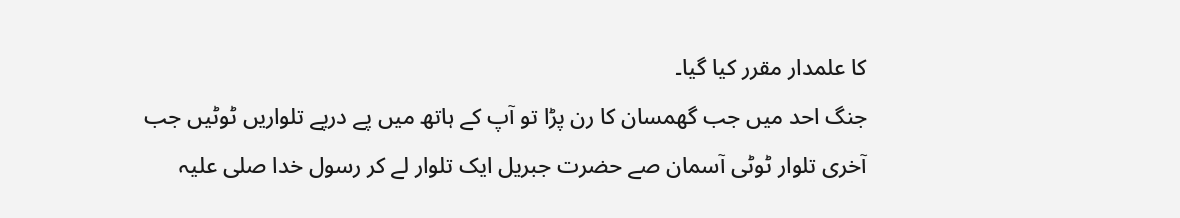کا علمدار مقرر کیا گیا۔
جنگ احد میں جب گھمسان کا رن پڑا تو آپ کے ہاتھ میں پے درپے تلواریں ٹوٹیں جب آخری تلوار ٹوٹی آسمان صے حضرت جبریل ایک تلوار لے کر رسول خدا صلی علیہ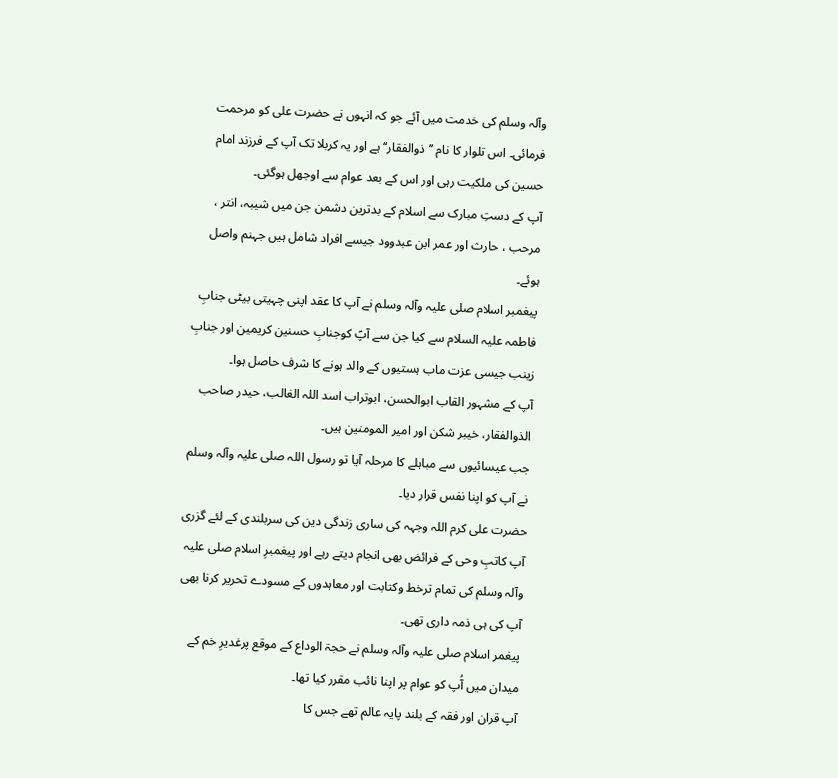وآلہ وسلم کی خدمت میں آئے جو کہ انہوں نے حضرت علی کو مرحمت فرمائی۔ اس تلوار کا نام ’’ذوالفقار‘‘ہے اور یہ کربلا تک آپ کے فرزند امام حسین کی ملکیت رہی اور اس کے بعد عوام سے اوجھل ہوگئی۔
آپ کے دستِ مبارک سے اسلام کے بدترین دشمن جن میں شیبہ، انتر ، مرحب ، حارث اور عمر ابن عبدوود جیسے افراد شامل ہیں جہنم واصل ہوئے۔
پیغمبر اسلام صلی علیہ وآلہ وسلم نے آپ کا عقد اپنی چہیتی بیٹی جنابِ فاطمہ علیہ السلام سے کیا جن سے آپؑ کوجنابِ حسنین کریمین اور جنابِ زینب جیسی عزت ماب ہستیوں کے والد ہونے کا شرف حاصل ہوا۔
آپ کے مشہور القاب ابوالحسن، ابوتراب اسد اللہ الغالب، حیدر صاحب الذوالفقار، خیبر شکن اور امیر المومنین ہیں۔
جب عیسائیوں سے مباہلے کا مرحلہ آیا تو رسول اللہ صلی علیہ وآلہ وسلم نے آپ کو اپنا نفس قرار دیا۔
حضرت علی کرم اللہ وجہہ کی ساری زندگی دین کی سربلندی کے لئے گزری آپ کاتبِ وحی کے فرائض بھی انجام دیتے رہے اور پیغمبرِ اسلام صلی علیہ وآلہ وسلم کی تمام ترخط وکتابت اور معاہدوں کے مسودے تحریر کرنا بھی آپ کی ہی ذمہ داری تھی۔
پیغمر اسلام صلی علیہ وآلہ وسلم نے حجۃ الوداع کے موقع پرغدیرِ خم کے میدان میں آُپ کو عوام پر اپنا نائب مقرر کیا تھا۔
آپ قران اور فقہ کے بلند پایہ عالم تھے جس کا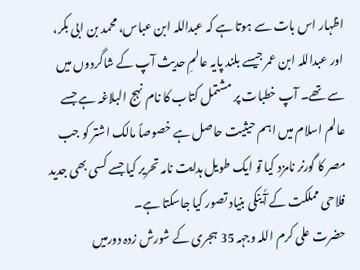اظہار اس بات سے ہوتا ہے کہ عبداللہ ابن عباس، محمد بن ابی بکر، اور عبداللہ ابن عمر جیسے بلند پایہ عالمِ حدیث آپ کے شاگردوں میں سے تھے۔ آپ خطبات پر مشتمل کتاب کا نام نہج البلاغہ ہے جسے عالم اسلام میں اہم حیثیت حاصل ہے خصوصاً مالک اشتر کو جب مصر کا گورنر نامزد کیا تو ایک طویل ہدایت نامہ تحریر کیا جسے کسی بھی جدید فلاحی مملکت کے آٗینکی بنیاد تصور کیا جاسکتا ہے۔
حضرت علی کرم اللہ وجہہ 35 ہجری کے شورش زدہ دورمیں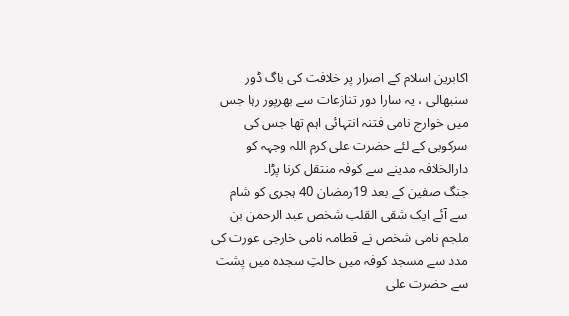اکابرین اسلام کے اصرار پر خلافت کی باگ ڈور سنبھالی ، یہ سارا دور تنازعات سے بھرپور رہا جس میں خوارج نامی فتنہ انتہائی اہم تھا جس کی سرکوبی کے لئے حضرت علی کرم اللہ وجہہ کو دارالخلافہ مدینے سے کوفہ منتقل کرنا پڑا۔
جنگ صفین کے بعد 19رمضان 40 ہجری کو شام سے آئے ایک شقی القلب شخص عبد الرحمن بن ملجم نامی شخص نے قطامہ نامی خارجی عورت کی مدد سے مسجد کوفہ میں حالتِ سجدہ میں پشت سے حضرت علی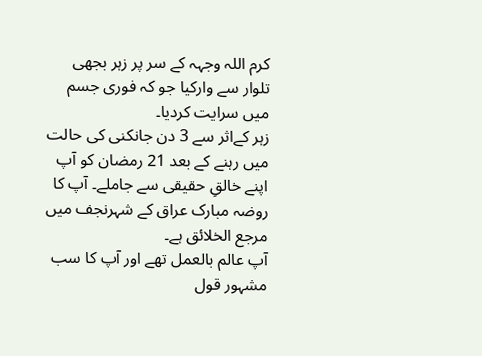کرم اللہ وجہہ کے سر پر زہر بجھی تلوار سے وارکیا جو کہ فوری جسم میں سرایت کردیا۔
زہر کےاثر سے 3 دن جانکنی کی حالت میں رہنے کے بعد 21 رمضان کو آپ اپنے خالقِ حقیقی سے جاملے۔ آپ کا روضہ مبارک عراق کے شہرنجف میں مرجع الخلائق ہے۔
آپ عالم بالعمل تھے اور آپ کا سب مشہور قول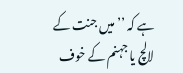ہے کہ ’’ میں جنت کے لالچ یا جہنم کے خوف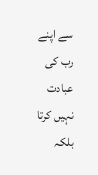سے اپنے رب کی عبادت نہیں کرتا بلکہ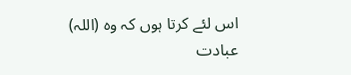اس لئے کرتا ہوں کہ وہ (اللہ) عبادت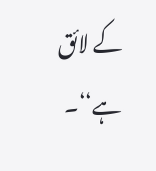کے لائق ہے‘‘۔